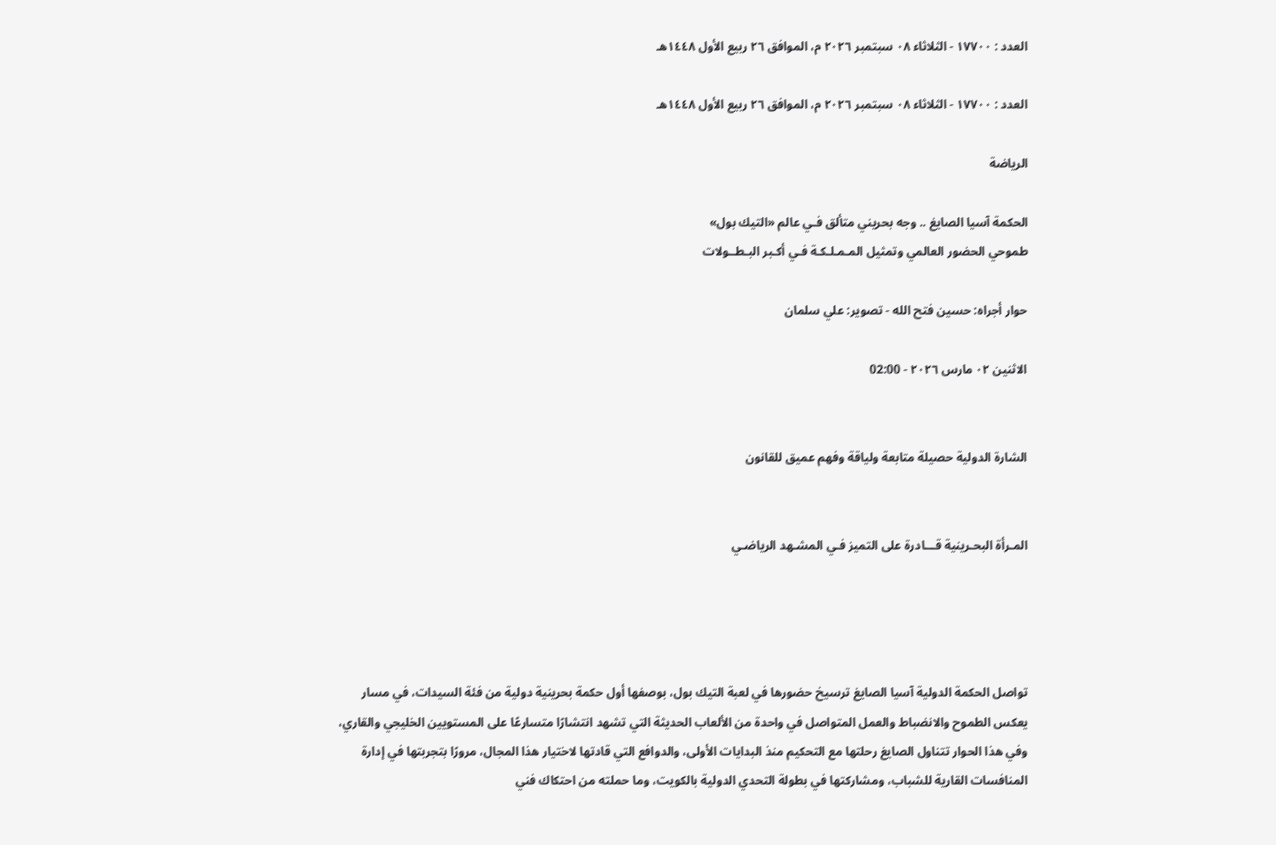العدد : ١٧٧٠٠ - الثلاثاء ٠٨ سبتمبر ٢٠٢٦ م، الموافق ٢٦ ربيع الأول ١٤٤٨هـ

العدد : ١٧٧٠٠ - الثلاثاء ٠٨ سبتمبر ٢٠٢٦ م، الموافق ٢٦ ربيع الأول ١٤٤٨هـ

الرياضة

الحكمة آسيا الصايغ .. وجه بحريني متألق فـي عالم «التيك بول»
طموحي الحضور العالمي وتمثيل المـمـلـكـة فـي أكـبر البـطــولات

حوار أجراه: حسين فتح الله - تصوير: علي سلمان

الاثنين ٠٢ مارس ٢٠٢٦ - 02:00


الشارة الدولية حصيلة متابعة ولياقة وفهم عميق للقانون


المـرأة البحـرينية قـــادرة على التميز فـي المشـهد الرياضـي




تواصل الحكمة الدولية آسيا الصايغ ترسيخ حضورها في لعبة التيك بول، بوصفها أول حكمة بحرينية دولية من فئة السيدات، في مسار يعكس الطموح والانضباط والعمل المتواصل في واحدة من الألعاب الحديثة التي تشهد انتشارًا متسارعًا على المستويين الخليجي والقاري، وفي هذا الحوار تتناول الصايغ رحلتها مع التحكيم منذ البدايات الأولى، والدوافع التي قادتها لاختيار هذا المجال، مرورًا بتجربتها في إدارة المنافسات القارية للشباب، ومشاركتها في بطولة التحدي الدولية بالكويت، وما حملته من احتكاك فني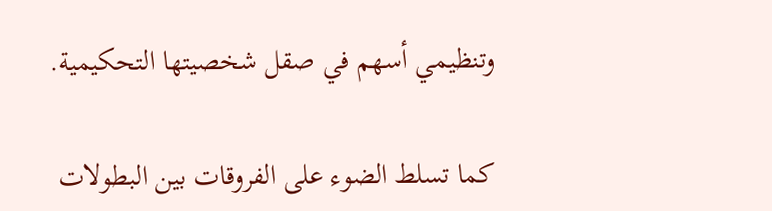وتنظيمي أسهم في صقل شخصيتها التحكيمية.

كما تسلط الضوء على الفروقات بين البطولات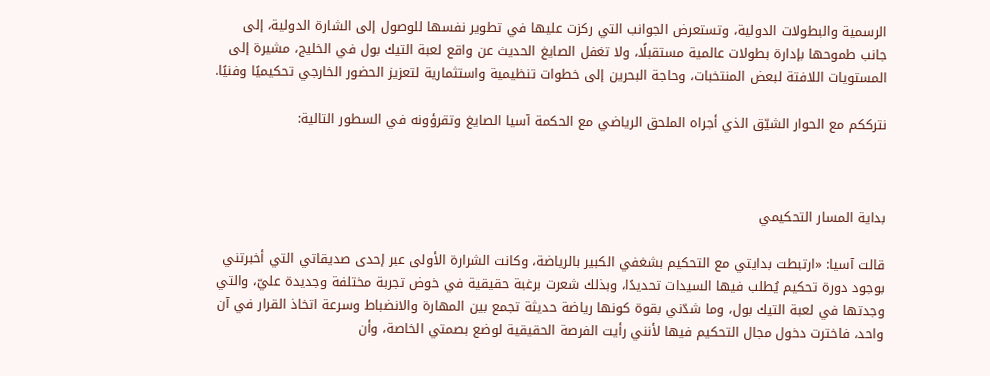الرسمية والبطولات الدولية، وتستعرض الجوانب التي ركزت عليها في تطوير نفسها للوصول إلى الشارة الدولية، إلى جانب طموحها بإدارة بطولات عالمية مستقبلًا، ولا تغفل الصايغ الحديث عن واقع لعبة التيك بول في الخليج، مشيرة إلى المستويات اللافتة لبعض المنتخبات، وحاجة البحرين إلى خطوات تنظيمية واستثمارية لتعزيز الحضور الخارجي تحكيميًا وفنيًا.

نترككم مع الحوار الشيّق الذي أجراه الملحق الرياضي مع الحكمة آسيا الصايغ وتقرؤونه في السطور التالية:



بداية المسار التحكيمي

قالت آسيا: «ارتبطت بدايتي مع التحكيم بشغفي الكبير بالرياضة، وكانت الشرارة الأولى عبر إحدى صديقاتي التي أخبرتني بوجود دورة تحكيم يُطلب فيها السيدات تحديدًا، وبذلك شعرت برغبة حقيقية في خوض تجربة مختلفة وجديدة عليّ، والتي وجدتها في لعبة التيك بول، وما شدّني بقوة كونها رياضة حديثة تجمع بين المهارة والانضباط وسرعة اتخاذ القرار في آن واحد، فاخترت دخول مجال التحكيم فيها لأنني رأيت الفرصة الحقيقية لوضع بصمتي الخاصة، وأن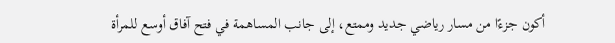أكون جزءًا من مسار رياضي جديد وممتع، إلى جانب المساهمة في فتح آفاق أوسع للمرأة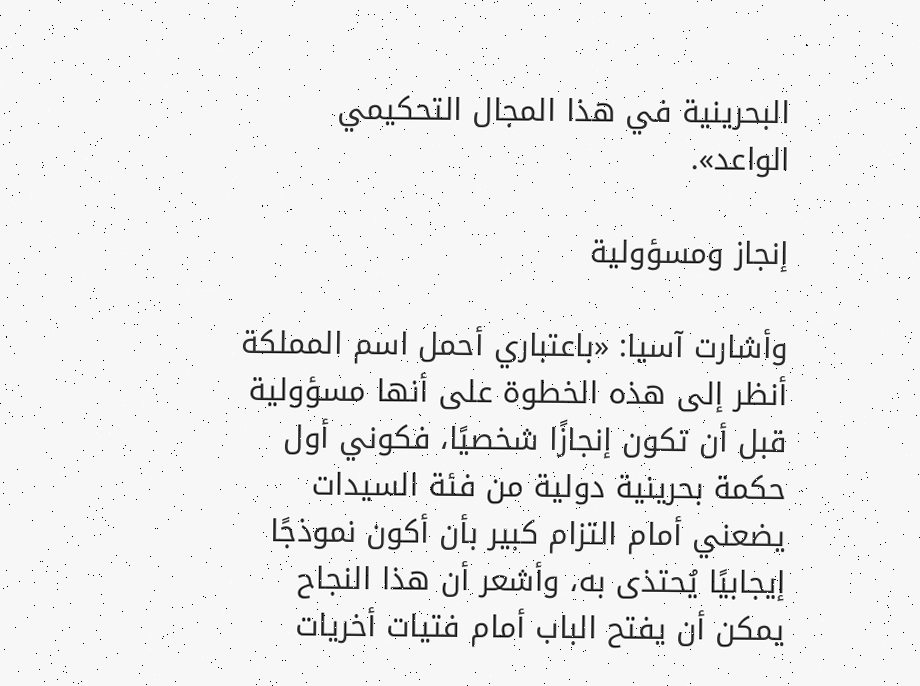البحرينية في هذا المجال التحكيمي الواعد».

إنجاز ومسؤولية

وأشارت آسيا: «باعتباري أحمل اسم المملكة أنظر إلى هذه الخطوة على أنها مسؤولية قبل أن تكون إنجازًا شخصيًا، فكوني أول حكمة بحرينية دولية من فئة السيدات يضعني أمام التزام كبير بأن أكون نموذجًا إيجابيًا يُحتذى به، وأشعر أن هذا النجاح يمكن أن يفتح الباب أمام فتيات أخريات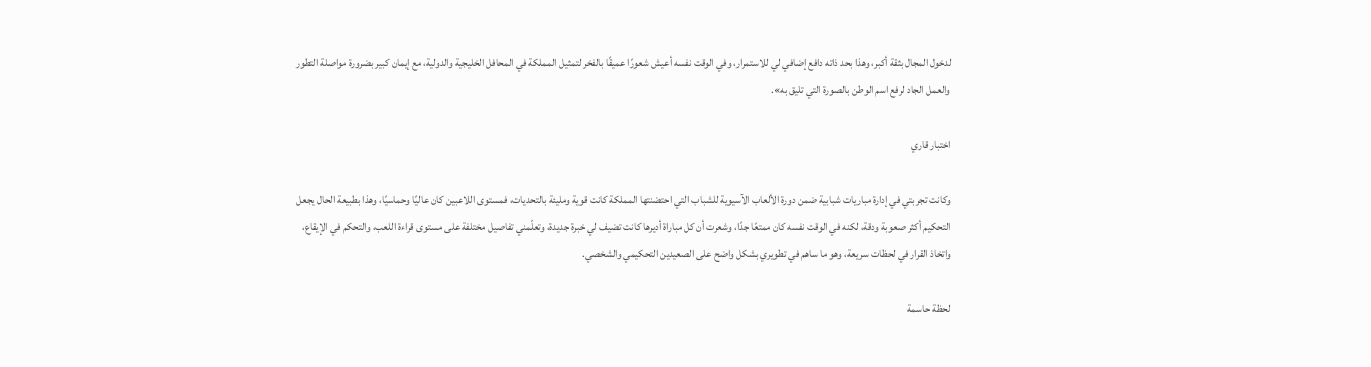لدخول المجال بثقة أكبر، وهذا بحد ذاته دافع إضافي لي للاستمرار، وفي الوقت نفسه أعيش شعورًا عميقًا بالفخر لتمثيل المملكة في المحافل الخليجية والدولية، مع إيمان كبير بضرورة مواصلة التطور والعمل الجاد لرفع اسم الوطن بالصورة التي تليق به».

اختبار قاري

وكانت تجربتي في إدارة مباريات شبابية ضمن دورة الألعاب الآسيوية للشباب التي احتضنتها المملكة كانت قوية ومليئة بالتحديات، فمستوى اللاعبين كان عاليًا وحماسيًا، وهذا بطبيعة الحال يجعل التحكيم أكثر صعوبة ودقة، لكنه في الوقت نفسه كان ممتعًا جدًا، وشعرت أن كل مباراة أديرها كانت تضيف لي خبرة جديدة، وتعلّمني تفاصيل مختلفة على مستوى قراءة اللعب، والتحكم في الإيقاع، واتخاذ القرار في لحظات سريعة، وهو ما ساهم في تطويري بشكل واضح على الصعيدين التحكيمي والشخصي.

لحظة حاسمة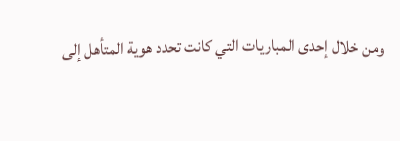ومن خلال إحدى المباريات التي كانت تحدد هوية المتأهل إلى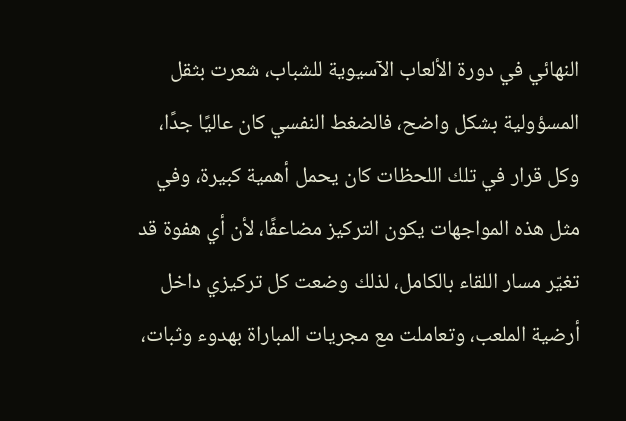النهائي في دورة الألعاب الآسيوية للشباب، شعرت بثقل المسؤولية بشكل واضح، فالضغط النفسي كان عاليًا جدًا، وكل قرار في تلك اللحظات كان يحمل أهمية كبيرة، وفي مثل هذه المواجهات يكون التركيز مضاعفًا، لأن أي هفوة قد تغيّر مسار اللقاء بالكامل، لذلك وضعت كل تركيزي داخل أرضية الملعب، وتعاملت مع مجريات المباراة بهدوء وثبات،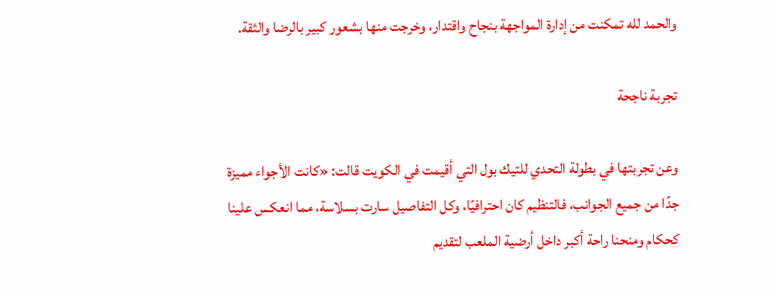والحمد لله تمكنت من إدارة المواجهة بنجاح واقتدار، وخرجت منها بشعور كبير بالرضا والثقة.

تجربة ناجحة

وعن تجربتها في بطولة التحدي للتيك بول التي أقيمت في الكويت قالت: «كانت الأجواء مميزة جدًا من جميع الجوانب، فالتنظيم كان احترافيًا، وكل التفاصيل سارت بسلاسة، مما انعكس علينا كحكام ومنحنا راحة أكبر داخل أرضية الملعب لتقديم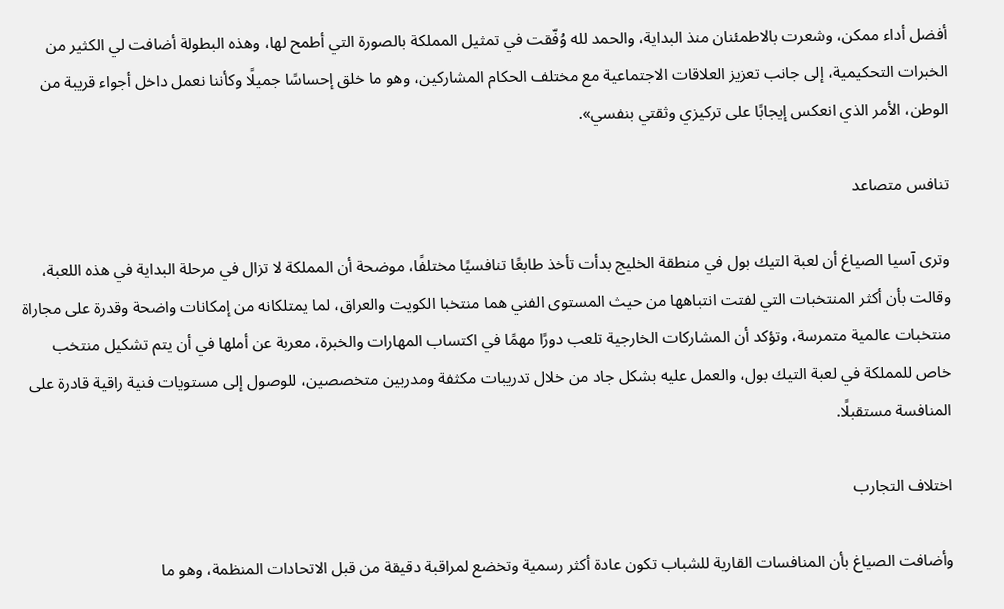أفضل أداء ممكن، وشعرت بالاطمئنان منذ البداية، والحمد لله وُفّقت في تمثيل المملكة بالصورة التي أطمح لها، وهذه البطولة أضافت لي الكثير من الخبرات التحكيمية، إلى جانب تعزيز العلاقات الاجتماعية مع مختلف الحكام المشاركين، وهو ما خلق إحساسًا جميلًا وكأننا نعمل داخل أجواء قريبة من الوطن، الأمر الذي انعكس إيجابًا على تركيزي وثقتي بنفسي».

تنافس متصاعد

وترى آسيا الصياغ أن لعبة التيك بول في منطقة الخليج بدأت تأخذ طابعًا تنافسيًا مختلفًا، موضحة أن المملكة لا تزال في مرحلة البداية في هذه اللعبة، وقالت بأن أكثر المنتخبات التي لفتت انتباهها من حيث المستوى الفني هما منتخبا الكويت والعراق، لما يمتلكانه من إمكانات واضحة وقدرة على مجاراة منتخبات عالمية متمرسة، وتؤكد أن المشاركات الخارجية تلعب دورًا مهمًا في اكتساب المهارات والخبرة، معربة عن أملها في أن يتم تشكيل منتخب خاص للمملكة في لعبة التيك بول، والعمل عليه بشكل جاد من خلال تدريبات مكثفة ومدربين متخصصين، للوصول إلى مستويات فنية راقية قادرة على المنافسة مستقبلًا.

اختلاف التجارب

وأضافت الصياغ بأن المنافسات القارية للشباب تكون عادة أكثر رسمية وتخضع لمراقبة دقيقة من قبل الاتحادات المنظمة، وهو ما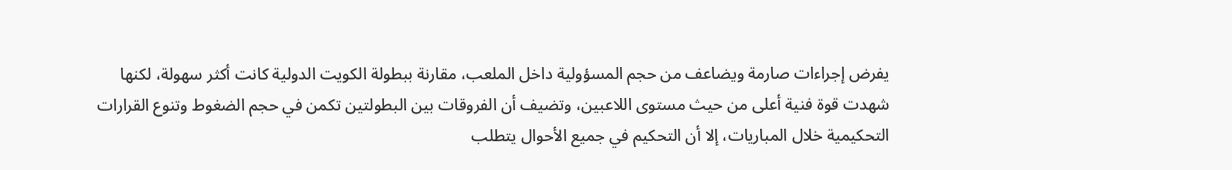يفرض إجراءات صارمة ويضاعف من حجم المسؤولية داخل الملعب، مقارنة ببطولة الكويت الدولية كانت أكثر سهولة، لكنها شهدت قوة فنية أعلى من حيث مستوى اللاعبين، وتضيف أن الفروقات بين البطولتين تكمن في حجم الضغوط وتنوع القرارات التحكيمية خلال المباريات، إلا أن التحكيم في جميع الأحوال يتطلب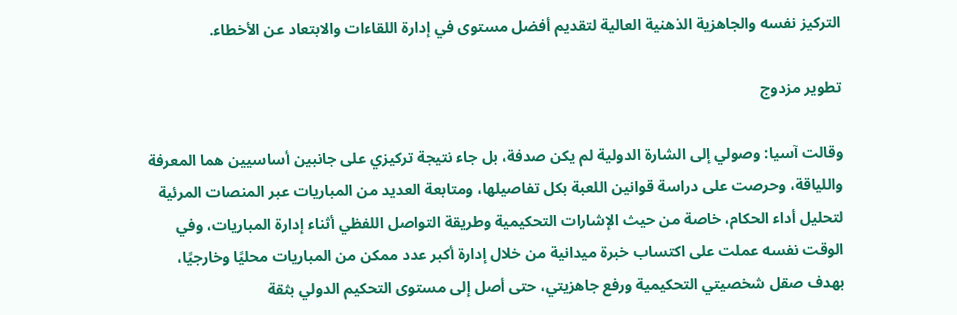التركيز نفسه والجاهزية الذهنية العالية لتقديم أفضل مستوى في إدارة اللقاءات والابتعاد عن الأخطاء.

تطوير مزدوج

وقالت آسيا: وصولي إلى الشارة الدولية لم يكن صدفة، بل جاء نتيجة تركيزي على جانبين أساسيين هما المعرفة واللياقة، وحرصت على دراسة قوانين اللعبة بكل تفاصيلها، ومتابعة العديد من المباريات عبر المنصات المرئية لتحليل أداء الحكام، خاصة من حيث الإشارات التحكيمية وطريقة التواصل اللفظي أثناء إدارة المباريات، وفي الوقت نفسه عملت على اكتساب خبرة ميدانية من خلال إدارة أكبر عدد ممكن من المباريات محليًا وخارجيًا، بهدف صقل شخصيتي التحكيمية ورفع جاهزيتي، حتى أصل إلى مستوى التحكيم الدولي بثقة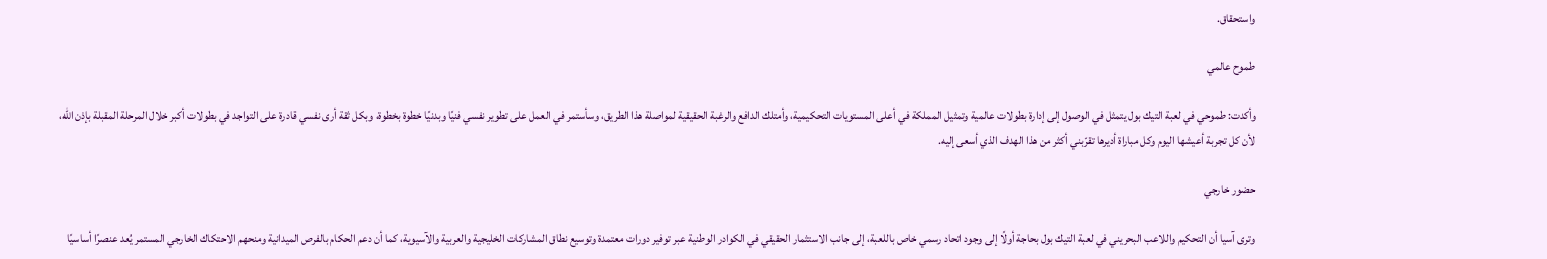واستحقاق.

طموح عالمي

وأكدت: طموحي في لعبة التيك بول يتمثل في الوصول إلى إدارة بطولات عالمية وتمثيل المملكة في أعلى المستويات التحكيمية، وأمتلك الدافع والرغبة الحقيقية لمواصلة هذا الطريق، وسأستمر في العمل على تطوير نفسي فنيًا وبدنيًا خطوة بخطوة، وبكل ثقة أرى نفسي قادرة على التواجد في بطولات أكبر خلال المرحلة المقبلة بإذن الله، لأن كل تجربة أعيشها اليوم وكل مباراة أديرها تقرّبني أكثر من هذا الهدف الذي أسعى إليه.

حضور خارجي

وترى آسيا أن التحكيم واللاعب البحريني في لعبة التيك بول بحاجة أولًا إلى وجود اتحاد رسمي خاص باللعبة، إلى جانب الاستثمار الحقيقي في الكوادر الوطنية عبر توفير دورات معتمدة وتوسيع نطاق المشاركات الخليجية والعربية والآسيوية، كما أن دعم الحكام بالفرص الميدانية ومنحهم الاحتكاك الخارجي المستمر يُعد عنصرًا أساسيًا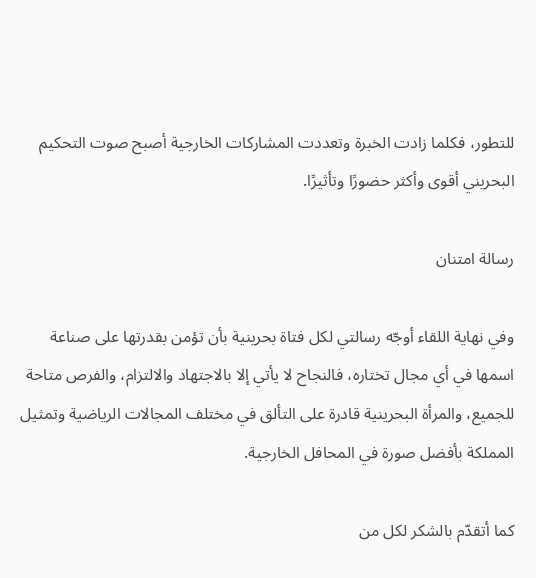للتطور، فكلما زادت الخبرة وتعددت المشاركات الخارجية أصبح صوت التحكيم البحريني أقوى وأكثر حضورًا وتأثيرًا.

رسالة امتنان

وفي نهاية اللقاء أوجّه رسالتي لكل فتاة بحرينية بأن تؤمن بقدرتها على صناعة اسمها في أي مجال تختاره، فالنجاح لا يأتي إلا بالاجتهاد والالتزام، والفرص متاحة للجميع، والمرأة البحرينية قادرة على التألق في مختلف المجالات الرياضية وتمثيل المملكة بأفضل صورة في المحافل الخارجية.

كما أتقدّم بالشكر لكل من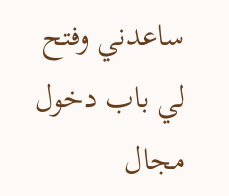ساعدني وفتح لي باب دخول مجال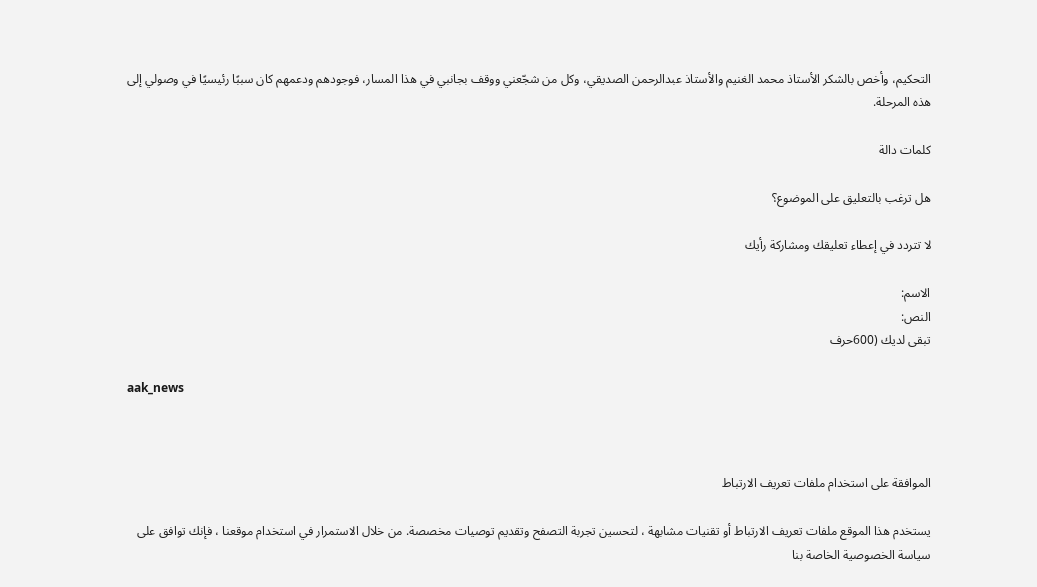التحكيم، وأخص بالشكر الأستاذ محمد الغنيم والأستاذ عبدالرحمن الصديقي، وكل من شجّعني ووقف بجانبي في هذا المسار، فوجودهم ودعمهم كان سببًا رئيسيًا في وصولي إلى هذه المرحلة.

كلمات دالة

هل ترغب بالتعليق على الموضوع؟

لا تتردد في إعطاء تعليقك ومشاركة رأيك

الاسم:
النص:
تبقى لديك (600حرف

aak_news



الموافقة على استخدام ملفات تعريف الارتباط

يستخدم هذا الموقع ملفات تعريف الارتباط أو تقنيات مشابهة ، لتحسين تجربة التصفح وتقديم توصيات مخصصة. من خلال الاستمرار في استخدام موقعنا ، فإنك توافق على سياسة الخصوصية الخاصة بنا